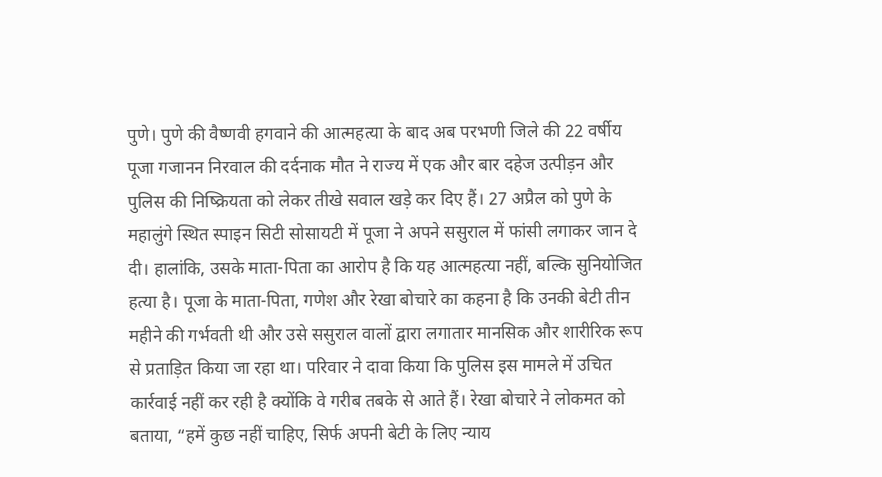पुणे। पुणे की वैष्णवी हगवाने की आत्महत्या के बाद अब परभणी जिले की 22 वर्षीय पूजा गजानन निरवाल की दर्दनाक मौत ने राज्य में एक और बार दहेज उत्पीड़न और पुलिस की निष्क्रियता को लेकर तीखे सवाल खड़े कर दिए हैं। 27 अप्रैल को पुणे के महालुंगे स्थित स्पाइन सिटी सोसायटी में पूजा ने अपने ससुराल में फांसी लगाकर जान दे दी। हालांकि, उसके माता-पिता का आरोप है कि यह आत्महत्या नहीं, बल्कि सुनियोजित हत्या है। पूजा के माता-पिता, गणेश और रेखा बोचारे का कहना है कि उनकी बेटी तीन महीने की गर्भवती थी और उसे ससुराल वालों द्वारा लगातार मानसिक और शारीरिक रूप से प्रताड़ित किया जा रहा था। परिवार ने दावा किया कि पुलिस इस मामले में उचित कार्रवाई नहीं कर रही है क्योंकि वे गरीब तबके से आते हैं। रेखा बोचारे ने लोकमत को बताया, “हमें कुछ नहीं चाहिए, सिर्फ अपनी बेटी के लिए न्याय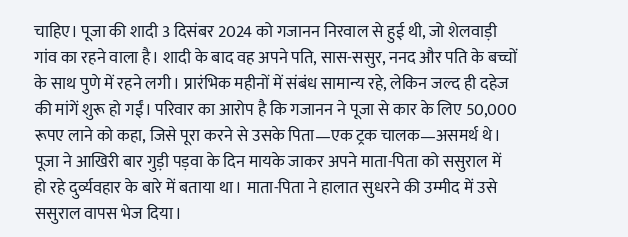चाहिए। पूजा की शादी 3 दिसंबर 2024 को गजानन निरवाल से हुई थी, जो शेलवाड़ी गांव का रहने वाला है। शादी के बाद वह अपने पति, सास-ससुर, ननद और पति के बच्चों के साथ पुणे में रहने लगी। प्रारंभिक महीनों में संबंध सामान्य रहे, लेकिन जल्द ही दहेज की मांगें शुरू हो गईं। परिवार का आरोप है कि गजानन ने पूजा से कार के लिए 50,000 रूपए लाने को कहा, जिसे पूरा करने से उसके पिता—एक ट्रक चालक—असमर्थ थे। पूजा ने आखिरी बार गुड़ी पड़वा के दिन मायके जाकर अपने माता-पिता को ससुराल में हो रहे दुर्व्यवहार के बारे में बताया था। माता-पिता ने हालात सुधरने की उम्मीद में उसे ससुराल वापस भेज दिया।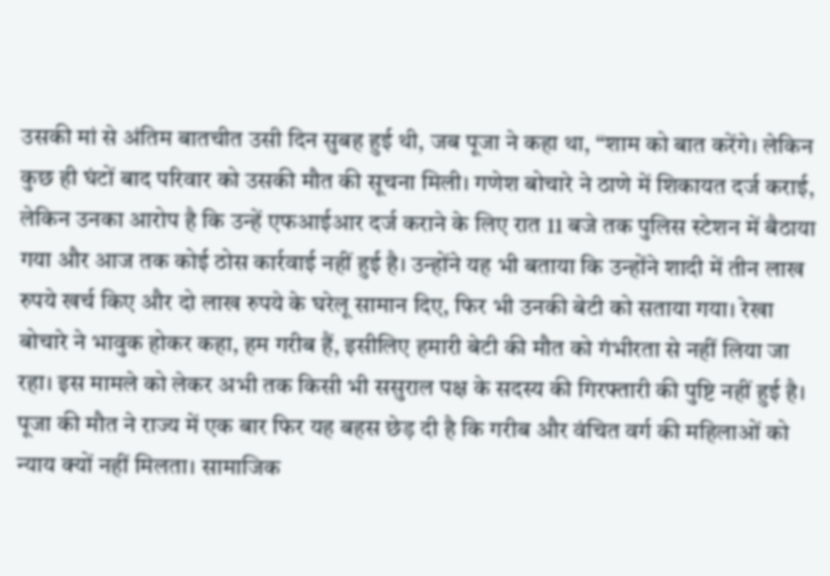उसकी मां से अंतिम बातचीत उसी दिन सुबह हुई थी, जब पूजा ने कहा था, “शाम को बात करेंगे। लेकिन कुछ ही घंटों बाद परिवार को उसकी मौत की सूचना मिली। गणेश बोचारे ने ठाणे में शिकायत दर्ज कराई, लेकिन उनका आरोप है कि उन्हें एफआईआर दर्ज कराने के लिए रात 11 बजे तक पुलिस स्टेशन में बैठाया गया और आज तक कोई ठोस कार्रवाई नहीं हुई है। उन्होंने यह भी बताया कि उन्होंने शादी में तीन लाख रुपये खर्च किए और दो लाख रुपये के घरेलू सामान दिए, फिर भी उनकी बेटी को सताया गया। रेखा बोचारे ने भावुक होकर कहा, हम गरीब हैं, इसीलिए हमारी बेटी की मौत को गंभीरता से नहीं लिया जा रहा। इस मामले को लेकर अभी तक किसी भी ससुराल पक्ष के सदस्य की गिरफ्तारी की पुष्टि नहीं हुई है। पूजा की मौत ने राज्य में एक बार फिर यह बहस छेड़ दी है कि गरीब और वंचित वर्ग की महिलाओं को न्याय क्यों नहीं मिलता। सामाजिक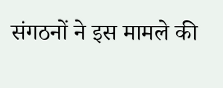संगठनों ने इस मामले की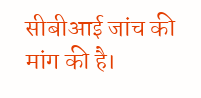सीबीआई जांच की मांग की है।